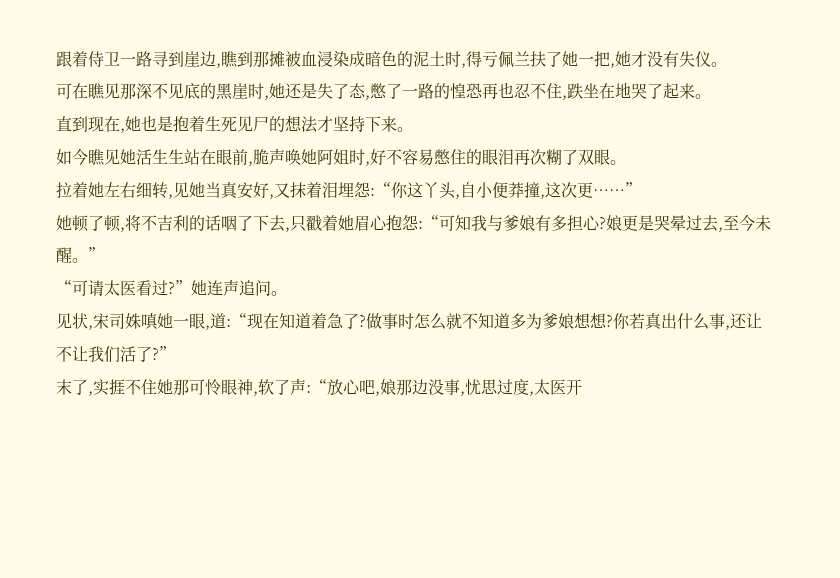跟着侍卫一路寻到崖边,瞧到那摊被血浸染成暗色的泥土时,得亏佩兰扶了她一把,她才没有失仪。
可在瞧见那深不见底的黑崖时,她还是失了态,憋了一路的惶恐再也忍不住,跌坐在地哭了起来。
直到现在,她也是抱着生死见尸的想法才坚持下来。
如今瞧见她活生生站在眼前,脆声唤她阿姐时,好不容易憋住的眼泪再次糊了双眼。
拉着她左右细转,见她当真安好,又抹着泪埋怨:“你这丫头,自小便莽撞,这次更……”
她顿了顿,将不吉利的话咽了下去,只戳着她眉心抱怨:“可知我与爹娘有多担心?娘更是哭晕过去,至今未醒。”
“可请太医看过?”她连声追问。
见状,宋司姝嗔她一眼,道:“现在知道着急了?做事时怎么就不知道多为爹娘想想?你若真出什么事,还让不让我们活了?”
末了,实捱不住她那可怜眼神,软了声:“放心吧,娘那边没事,忧思过度,太医开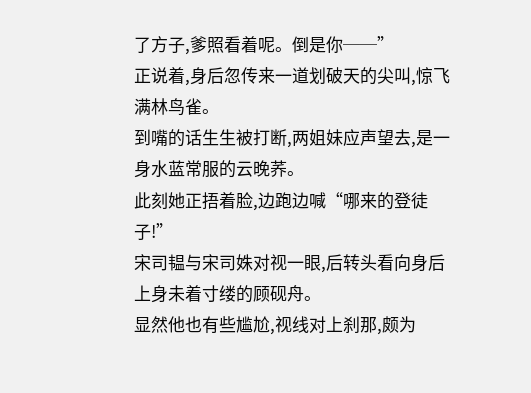了方子,爹照看着呢。倒是你──”
正说着,身后忽传来一道划破天的尖叫,惊飞满林鸟雀。
到嘴的话生生被打断,两姐妹应声望去,是一身水蓝常服的云晚荞。
此刻她正捂着脸,边跑边喊“哪来的登徒子!”
宋司韫与宋司姝对视一眼,后转头看向身后上身未着寸缕的顾砚舟。
显然他也有些尴尬,视线对上刹那,颇为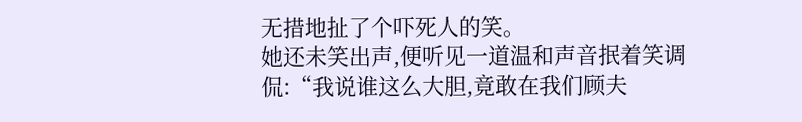无措地扯了个吓死人的笑。
她还未笑出声,便听见一道温和声音抿着笑调侃:“我说谁这么大胆,竟敢在我们顾夫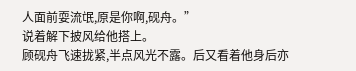人面前耍流氓,原是你啊,砚舟。”
说着解下披风给他搭上。
顾砚舟飞速拢紧,半点风光不露。后又看着他身后亦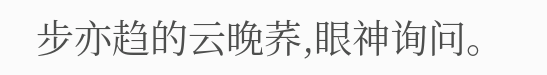步亦趋的云晚荞,眼神询问。